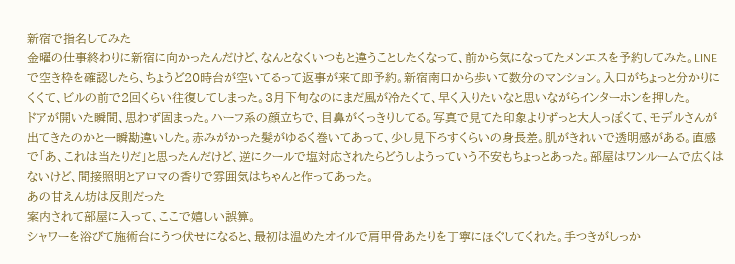新宿で指名してみた
金曜の仕事終わりに新宿に向かったんだけど、なんとなくいつもと違うことしたくなって、前から気になってたメンエスを予約してみた。LINEで空き枠を確認したら、ちょうど20時台が空いてるって返事が来て即予約。新宿南口から歩いて数分のマンション。入口がちょっと分かりにくくて、ビルの前で2回くらい往復してしまった。3月下旬なのにまだ風が冷たくて、早く入りたいなと思いながらインターホンを押した。
ドアが開いた瞬間、思わず固まった。ハーフ系の顔立ちで、目鼻がくっきりしてる。写真で見てた印象よりずっと大人っぽくて、モデルさんが出てきたのかと一瞬勘違いした。赤みがかった髪がゆるく巻いてあって、少し見下ろすくらいの身長差。肌がきれいで透明感がある。直感で「あ、これは当たりだ」と思ったんだけど、逆にクールで塩対応されたらどうしようっていう不安もちょっとあった。部屋はワンルームで広くはないけど、間接照明とアロマの香りで雰囲気はちゃんと作ってあった。
あの甘えん坊は反則だった
案内されて部屋に入って、ここで嬉しい誤算。
シャワーを浴びて施術台にうつ伏せになると、最初は温めたオイルで肩甲骨あたりを丁寧にほぐしてくれた。手つきがしっか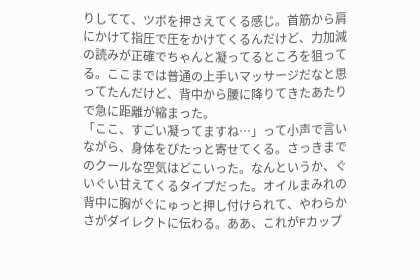りしてて、ツボを押さえてくる感じ。首筋から肩にかけて指圧で圧をかけてくるんだけど、力加減の読みが正確でちゃんと凝ってるところを狙ってる。ここまでは普通の上手いマッサージだなと思ってたんだけど、背中から腰に降りてきたあたりで急に距離が縮まった。
「ここ、すごい凝ってますね…」って小声で言いながら、身体をぴたっと寄せてくる。さっきまでのクールな空気はどこいった。なんというか、ぐいぐい甘えてくるタイプだった。オイルまみれの背中に胸がぐにゅっと押し付けられて、やわらかさがダイレクトに伝わる。ああ、これがFカップ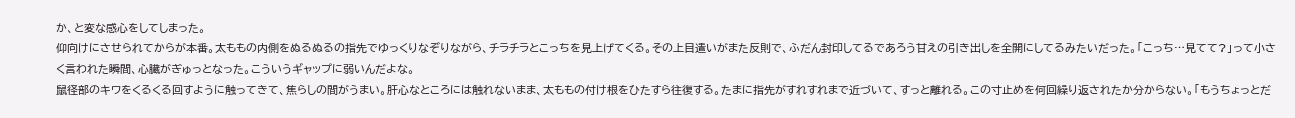か、と変な感心をしてしまった。
仰向けにさせられてからが本番。太ももの内側をぬるぬるの指先でゆっくりなぞりながら、チラチラとこっちを見上げてくる。その上目遣いがまた反則で、ふだん封印してるであろう甘えの引き出しを全開にしてるみたいだった。「こっち…見てて?」って小さく言われた瞬間、心臓がぎゅっとなった。こういうギャップに弱いんだよな。
鼠径部のキワをくるくる回すように触ってきて、焦らしの間がうまい。肝心なところには触れないまま、太ももの付け根をひたすら往復する。たまに指先がすれすれまで近づいて、すっと離れる。この寸止めを何回繰り返されたか分からない。「もうちょっとだ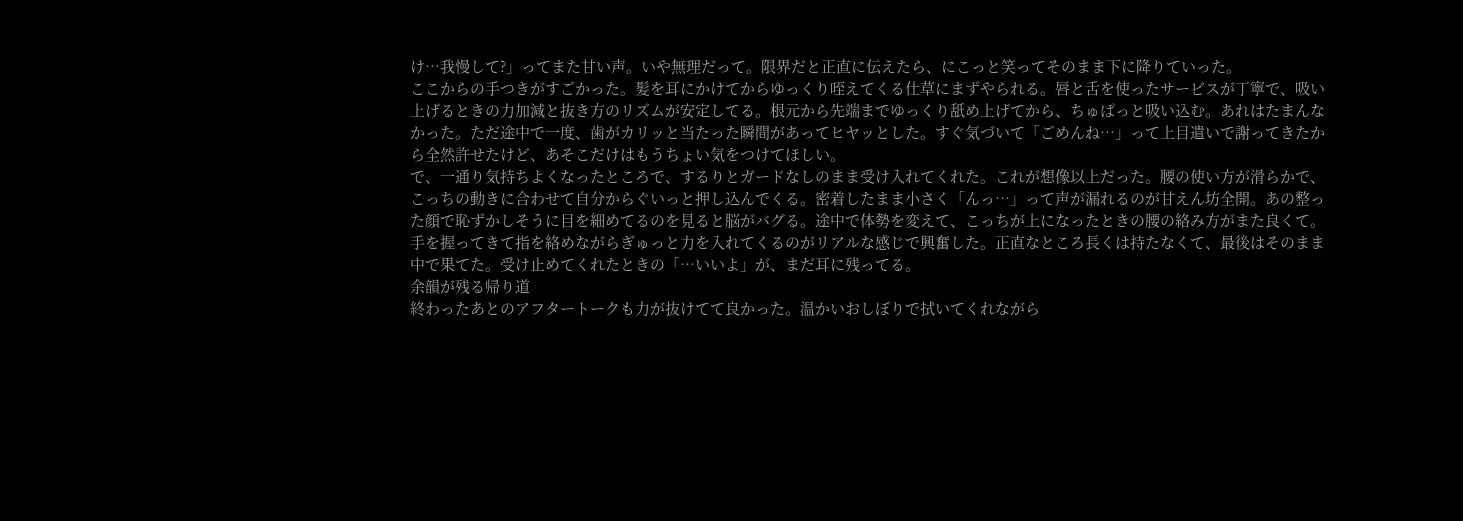け…我慢して?」ってまた甘い声。いや無理だって。限界だと正直に伝えたら、にこっと笑ってそのまま下に降りていった。
ここからの手つきがすごかった。髪を耳にかけてからゆっくり咥えてくる仕草にまずやられる。唇と舌を使ったサービスが丁寧で、吸い上げるときの力加減と抜き方のリズムが安定してる。根元から先端までゆっくり舐め上げてから、ちゅぱっと吸い込む。あれはたまんなかった。ただ途中で一度、歯がカリッと当たった瞬間があってヒヤッとした。すぐ気づいて「ごめんね…」って上目遣いで謝ってきたから全然許せたけど、あそこだけはもうちょい気をつけてほしい。
で、一通り気持ちよくなったところで、するりとガードなしのまま受け入れてくれた。これが想像以上だった。腰の使い方が滑らかで、こっちの動きに合わせて自分からぐいっと押し込んでくる。密着したまま小さく「んっ…」って声が漏れるのが甘えん坊全開。あの整った顔で恥ずかしそうに目を細めてるのを見ると脳がバグる。途中で体勢を変えて、こっちが上になったときの腰の絡み方がまた良くて。手を握ってきて指を絡めながらぎゅっと力を入れてくるのがリアルな感じで興奮した。正直なところ長くは持たなくて、最後はそのまま中で果てた。受け止めてくれたときの「…いいよ」が、まだ耳に残ってる。
余韻が残る帰り道
終わったあとのアフタートークも力が抜けてて良かった。温かいおしぼりで拭いてくれながら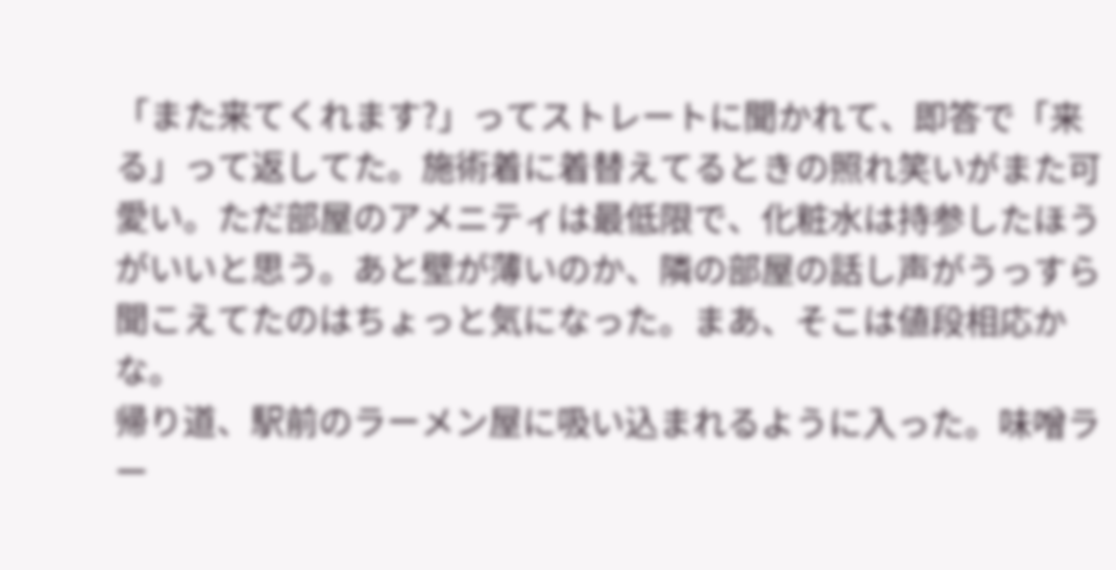「また来てくれます?」ってストレートに聞かれて、即答で「来る」って返してた。施術着に着替えてるときの照れ笑いがまた可愛い。ただ部屋のアメニティは最低限で、化粧水は持参したほうがいいと思う。あと壁が薄いのか、隣の部屋の話し声がうっすら聞こえてたのはちょっと気になった。まあ、そこは値段相応かな。
帰り道、駅前のラーメン屋に吸い込まれるように入った。味噌ラー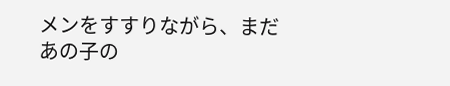メンをすすりながら、まだあの子の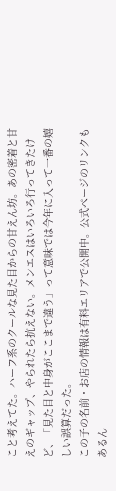こと考えてた。ハーフ系のクールな見た目からの甘えん坊。あの密着と甘えのギャップ、やられたら抗えない。メンエスはいろいろ行ってきたけど、「見た目と中身がここまで違う」って意味では今年に入って一番の嬉しい誤算だった。
この子の名前・お店の情報は有料エリアで公開中。公式ページのリンクもあるん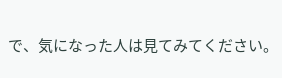で、気になった人は見てみてください。